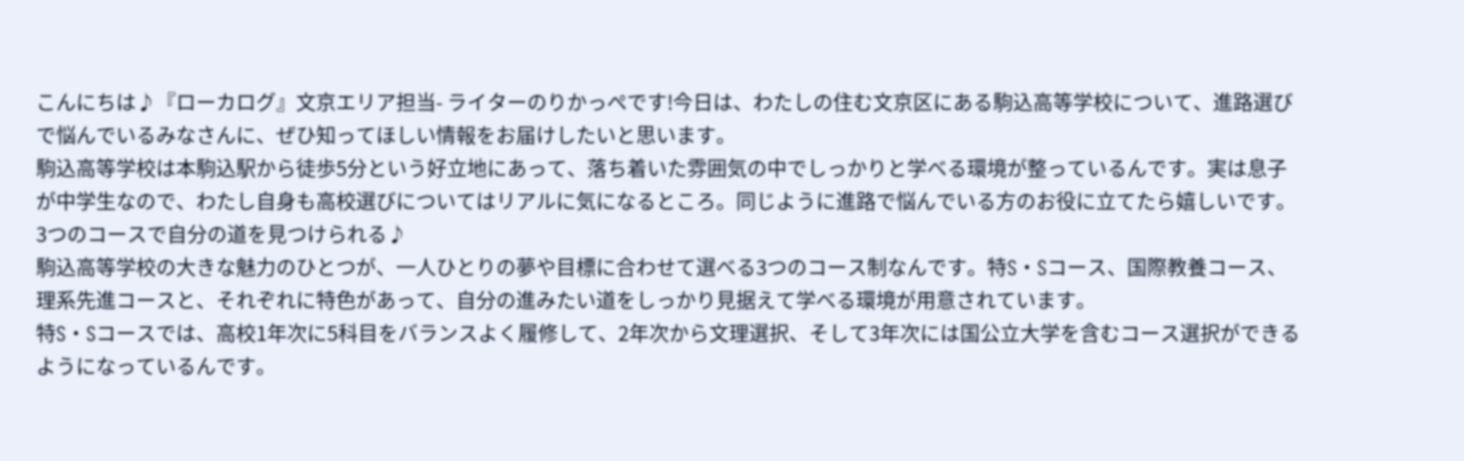こんにちは♪『ローカログ』文京エリア担当- ライターのりかっぺです!今日は、わたしの住む文京区にある駒込高等学校について、進路選びで悩んでいるみなさんに、ぜひ知ってほしい情報をお届けしたいと思います。
駒込高等学校は本駒込駅から徒歩5分という好立地にあって、落ち着いた雰囲気の中でしっかりと学べる環境が整っているんです。実は息子が中学生なので、わたし自身も高校選びについてはリアルに気になるところ。同じように進路で悩んでいる方のお役に立てたら嬉しいです。
3つのコースで自分の道を見つけられる♪
駒込高等学校の大きな魅力のひとつが、一人ひとりの夢や目標に合わせて選べる3つのコース制なんです。特S・Sコース、国際教養コース、理系先進コースと、それぞれに特色があって、自分の進みたい道をしっかり見据えて学べる環境が用意されています。
特S・Sコースでは、高校1年次に5科目をバランスよく履修して、2年次から文理選択、そして3年次には国公立大学を含むコース選択ができるようになっているんです。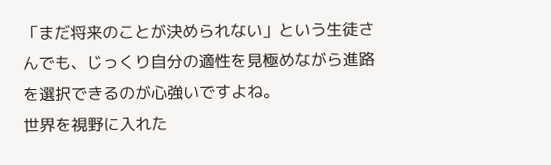「まだ将来のことが決められない」という生徒さんでも、じっくり自分の適性を見極めながら進路を選択できるのが心強いですよね。
世界を視野に入れた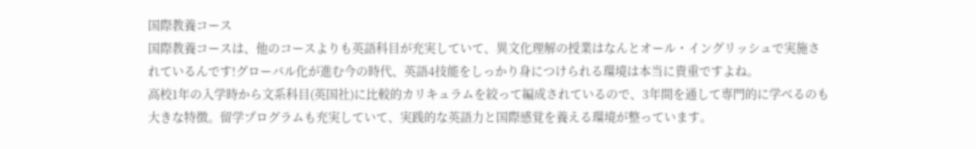国際教養コース
国際教養コースは、他のコースよりも英語科目が充実していて、異文化理解の授業はなんとオール・イングリッシュで実施されているんです!グローバル化が進む今の時代、英語4技能をしっかり身につけられる環境は本当に貴重ですよね。
高校1年の入学時から文系科目(英国社)に比較的カリキュラムを絞って編成されているので、3年間を通して専門的に学べるのも大きな特徴。留学プログラムも充実していて、実践的な英語力と国際感覚を養える環境が整っています。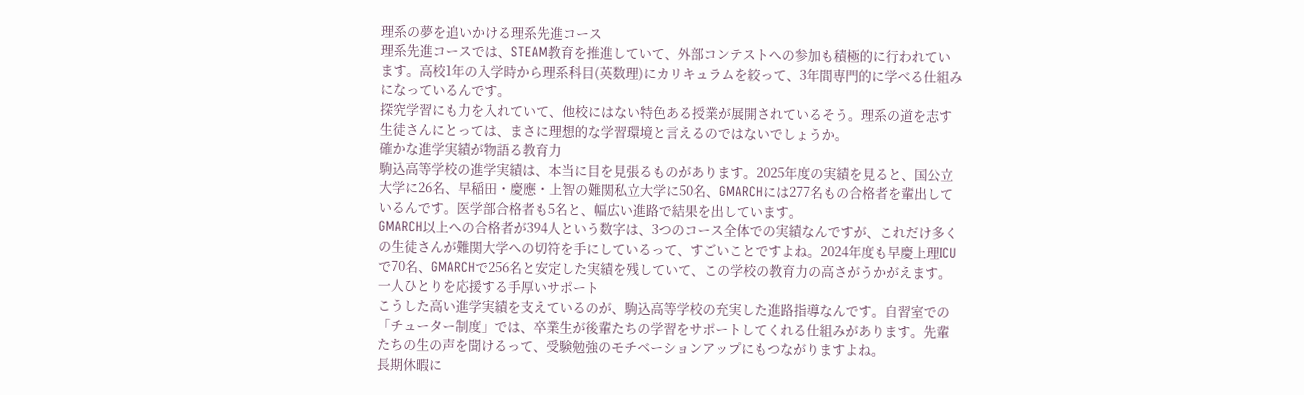理系の夢を追いかける理系先進コース
理系先進コースでは、STEAM教育を推進していて、外部コンテストへの参加も積極的に行われています。高校1年の入学時から理系科目(英数理)にカリキュラムを絞って、3年間専門的に学べる仕組みになっているんです。
探究学習にも力を入れていて、他校にはない特色ある授業が展開されているそう。理系の道を志す生徒さんにとっては、まさに理想的な学習環境と言えるのではないでしょうか。
確かな進学実績が物語る教育力
駒込高等学校の進学実績は、本当に目を見張るものがあります。2025年度の実績を見ると、国公立大学に26名、早稲田・慶應・上智の難関私立大学に50名、GMARCHには277名もの合格者を輩出しているんです。医学部合格者も5名と、幅広い進路で結果を出しています。
GMARCH以上への合格者が394人という数字は、3つのコース全体での実績なんですが、これだけ多くの生徒さんが難関大学への切符を手にしているって、すごいことですよね。2024年度も早慶上理ICUで70名、GMARCHで256名と安定した実績を残していて、この学校の教育力の高さがうかがえます。
一人ひとりを応援する手厚いサポート
こうした高い進学実績を支えているのが、駒込高等学校の充実した進路指導なんです。自習室での「チューター制度」では、卒業生が後輩たちの学習をサポートしてくれる仕組みがあります。先輩たちの生の声を聞けるって、受験勉強のモチベーションアップにもつながりますよね。
長期休暇に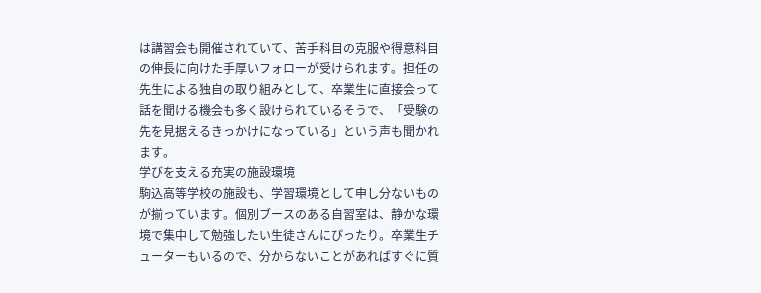は講習会も開催されていて、苦手科目の克服や得意科目の伸長に向けた手厚いフォローが受けられます。担任の先生による独自の取り組みとして、卒業生に直接会って話を聞ける機会も多く設けられているそうで、「受験の先を見据えるきっかけになっている」という声も聞かれます。
学びを支える充実の施設環境
駒込高等学校の施設も、学習環境として申し分ないものが揃っています。個別ブースのある自習室は、静かな環境で集中して勉強したい生徒さんにぴったり。卒業生チューターもいるので、分からないことがあればすぐに質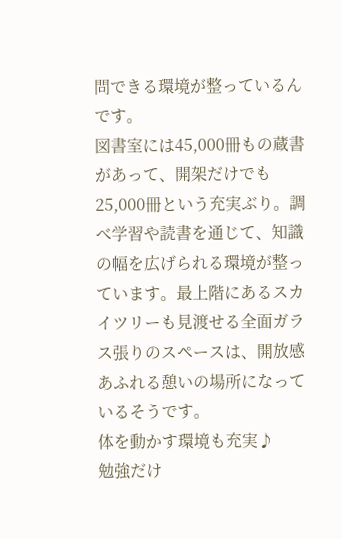問できる環境が整っているんです。
図書室には45,000冊もの蔵書があって、開架だけでも25,000冊という充実ぶり。調べ学習や読書を通じて、知識の幅を広げられる環境が整っています。最上階にあるスカイツリーも見渡せる全面ガラス張りのスペースは、開放感あふれる憩いの場所になっているそうです。
体を動かす環境も充実♪
勉強だけ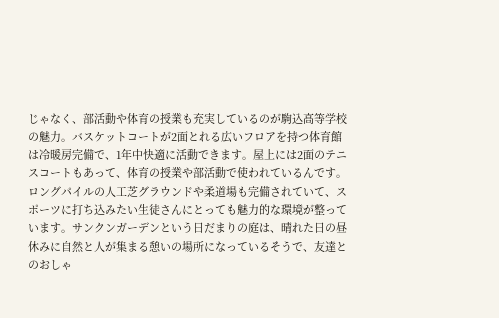じゃなく、部活動や体育の授業も充実しているのが駒込高等学校の魅力。バスケットコートが2面とれる広いフロアを持つ体育館は冷暖房完備で、1年中快適に活動できます。屋上には2面のテニスコートもあって、体育の授業や部活動で使われているんです。
ロングパイルの人工芝グラウンドや柔道場も完備されていて、スポーツに打ち込みたい生徒さんにとっても魅力的な環境が整っています。サンクンガーデンという日だまりの庭は、晴れた日の昼休みに自然と人が集まる憩いの場所になっているそうで、友達とのおしゃ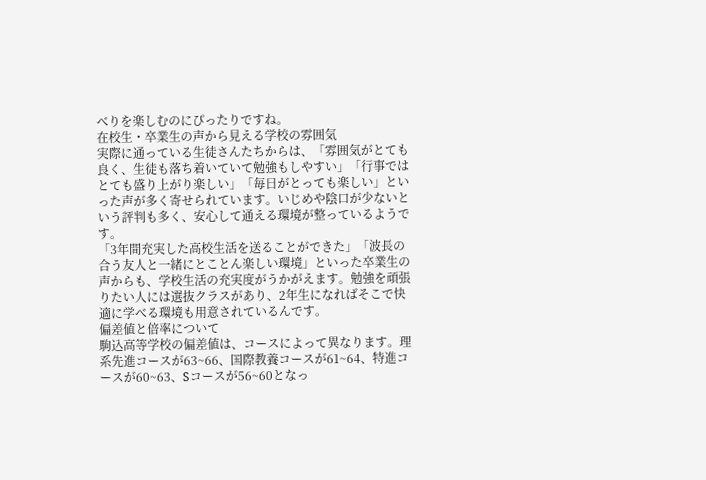べりを楽しむのにぴったりですね。
在校生・卒業生の声から見える学校の雰囲気
実際に通っている生徒さんたちからは、「雰囲気がとても良く、生徒も落ち着いていて勉強もしやすい」「行事ではとても盛り上がり楽しい」「毎日がとっても楽しい」といった声が多く寄せられています。いじめや陰口が少ないという評判も多く、安心して通える環境が整っているようです。
「3年間充実した高校生活を送ることができた」「波長の合う友人と一緒にとことん楽しい環境」といった卒業生の声からも、学校生活の充実度がうかがえます。勉強を頑張りたい人には選抜クラスがあり、2年生になればそこで快適に学べる環境も用意されているんです。
偏差値と倍率について
駒込高等学校の偏差値は、コースによって異なります。理系先進コースが63~66、国際教養コースが61~64、特進コースが60~63、Sコースが56~60となっ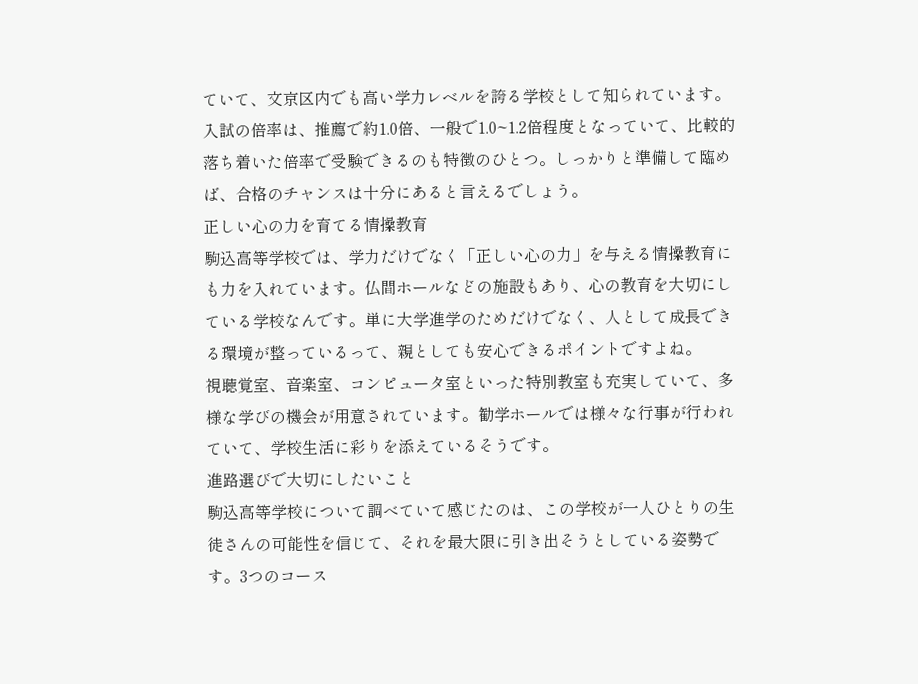ていて、文京区内でも高い学力レベルを誇る学校として知られています。
入試の倍率は、推薦で約1.0倍、一般で1.0~1.2倍程度となっていて、比較的落ち着いた倍率で受験できるのも特徴のひとつ。しっかりと準備して臨めば、合格のチャンスは十分にあると言えるでしょう。
正しい心の力を育てる情操教育
駒込高等学校では、学力だけでなく「正しい心の力」を与える情操教育にも力を入れています。仏間ホールなどの施設もあり、心の教育を大切にしている学校なんです。単に大学進学のためだけでなく、人として成長できる環境が整っているって、親としても安心できるポイントですよね。
視聴覚室、音楽室、コンピュータ室といった特別教室も充実していて、多様な学びの機会が用意されています。勧学ホールでは様々な行事が行われていて、学校生活に彩りを添えているそうです。
進路選びで大切にしたいこと
駒込高等学校について調べていて感じたのは、この学校が一人ひとりの生徒さんの可能性を信じて、それを最大限に引き出そうとしている姿勢です。3つのコース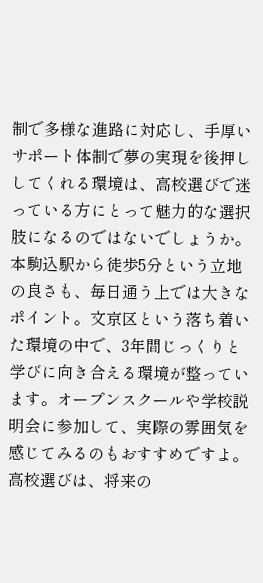制で多様な進路に対応し、手厚いサポート体制で夢の実現を後押ししてくれる環境は、高校選びで迷っている方にとって魅力的な選択肢になるのではないでしょうか。
本駒込駅から徒歩5分という立地の良さも、毎日通う上では大きなポイント。文京区という落ち着いた環境の中で、3年間じっくりと学びに向き合える環境が整っています。オープンスクールや学校説明会に参加して、実際の雰囲気を感じてみるのもおすすめですよ。
高校選びは、将来の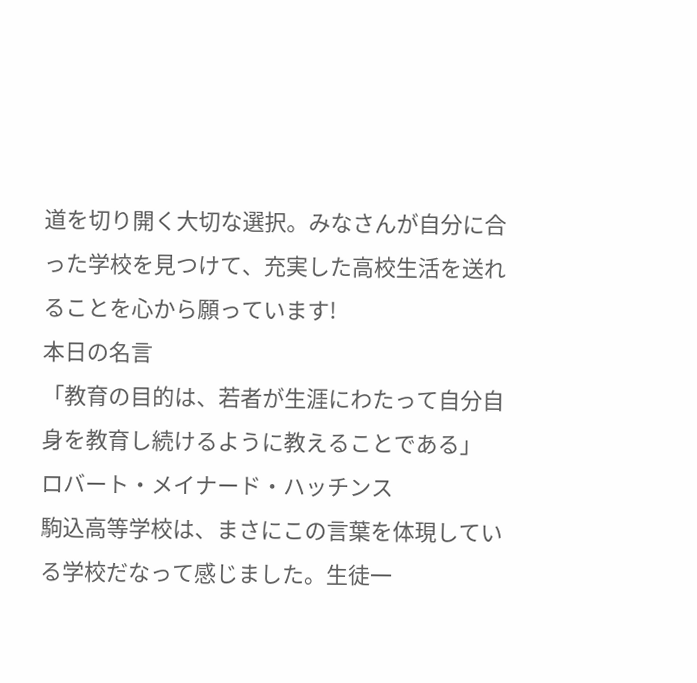道を切り開く大切な選択。みなさんが自分に合った学校を見つけて、充実した高校生活を送れることを心から願っています!
本日の名言
「教育の目的は、若者が生涯にわたって自分自身を教育し続けるように教えることである」
ロバート・メイナード・ハッチンス
駒込高等学校は、まさにこの言葉を体現している学校だなって感じました。生徒一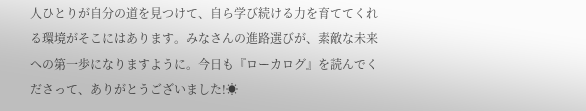人ひとりが自分の道を見つけて、自ら学び続ける力を育ててくれる環境がそこにはあります。みなさんの進路選びが、素敵な未来への第一歩になりますように。今日も『ローカログ』を読んでくださって、ありがとうございました!☀